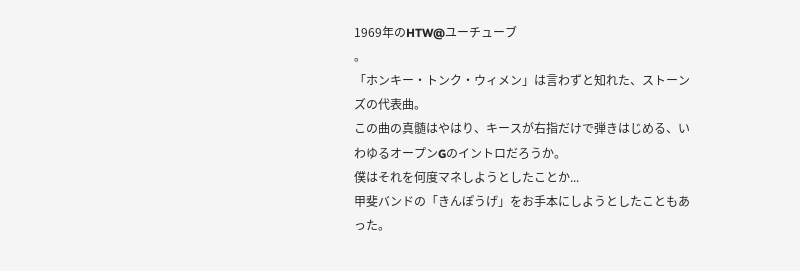1969年のHTW@ユーチューブ
。
「ホンキー・トンク・ウィメン」は言わずと知れた、ストーンズの代表曲。
この曲の真髄はやはり、キースが右指だけで弾きはじめる、いわゆるオープンGのイントロだろうか。
僕はそれを何度マネしようとしたことか...
甲斐バンドの「きんぽうげ」をお手本にしようとしたこともあった。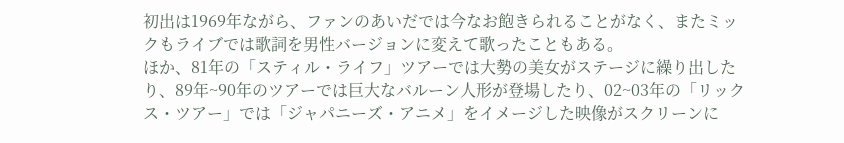初出は1969年ながら、ファンのあいだでは今なお飽きられることがなく、またミックもライブでは歌詞を男性バージョンに変えて歌ったこともある。
ほか、81年の「スティル・ライフ」ツアーでは大勢の美女がステージに繰り出したり、89年~90年のツアーでは巨大なバルーン人形が登場したり、02~03年の「リックス・ツアー」では「ジャパニーズ・アニメ」をイメージした映像がスクリーンに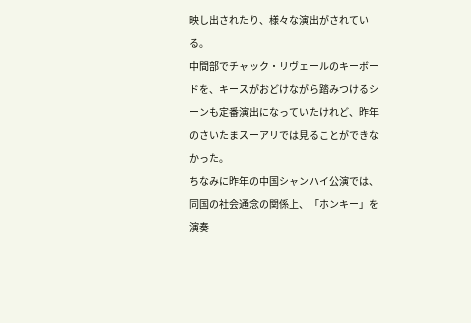映し出されたり、様々な演出がされている。
中間部でチャック・リヴェールのキーボードを、キースがおどけながら踏みつけるシーンも定番演出になっていたけれど、昨年のさいたまスーアリでは見ることができなかった。
ちなみに昨年の中国シャンハイ公演では、同国の社会通念の関係上、「ホンキー」を演奏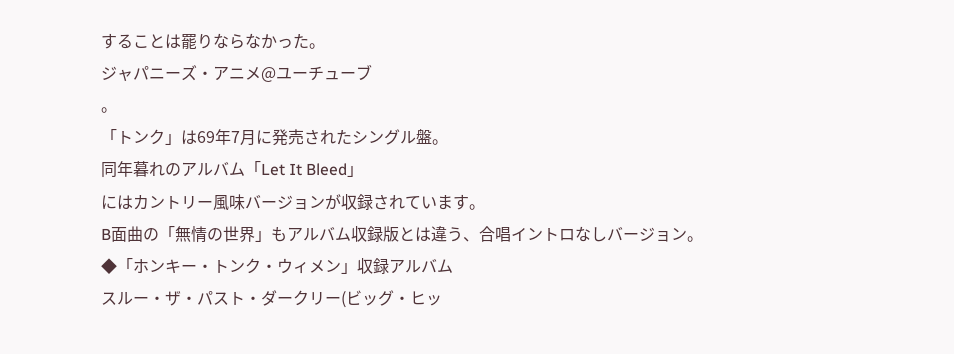することは罷りならなかった。
ジャパニーズ・アニメ@ユーチューブ
。
「トンク」は69年7月に発売されたシングル盤。
同年暮れのアルバム「Let It Bleed」
にはカントリー風味バージョンが収録されています。
B面曲の「無情の世界」もアルバム収録版とは違う、合唱イントロなしバージョン。
◆「ホンキー・トンク・ウィメン」収録アルバム
スルー・ザ・パスト・ダークリー(ビッグ・ヒッ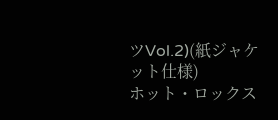ツVol.2)(紙ジャケット仕様)
ホット・ロックス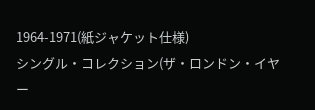1964-1971(紙ジャケット仕様)
シングル・コレクション(ザ・ロンドン・イヤー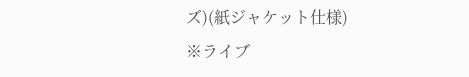ズ)(紙ジャケット仕様)
※ライブ